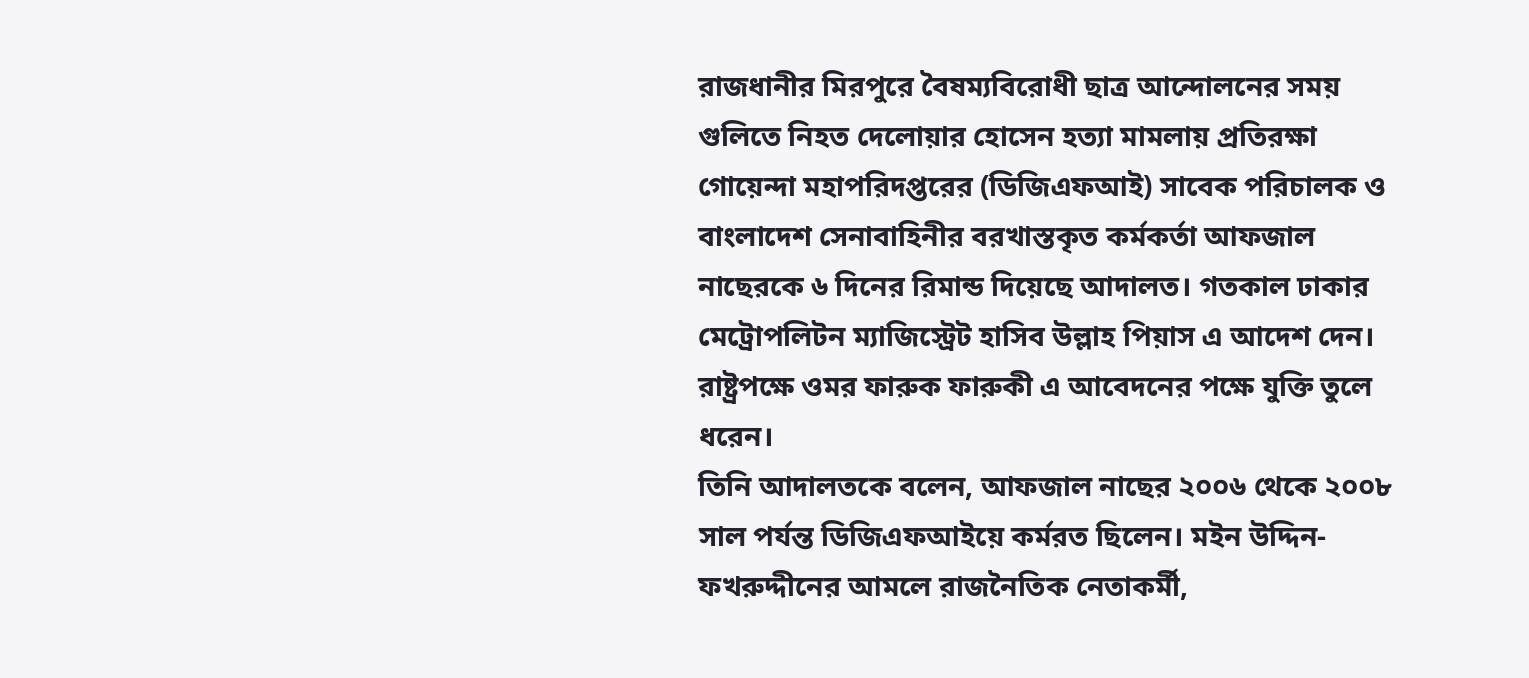রাজধানীর মিরপুরে বৈষম্যবিরোধী ছাত্র আন্দোলনের সময় গুলিতে নিহত দেলোয়ার হোসেন হত্যা মামলায় প্রতিরক্ষা গোয়েন্দা মহাপরিদপ্তরের (ডিজিএফআই) সাবেক পরিচালক ও বাংলাদেশ সেনাবাহিনীর বরখাস্তকৃত কর্মকর্তা আফজাল নাছেরকে ৬ দিনের রিমান্ড দিয়েছে আদালত। গতকাল ঢাকার মেট্রোপলিটন ম্যাজিস্ট্রেট হাসিব উল্লাহ পিয়াস এ আদেশ দেন।
রাষ্ট্রপক্ষে ওমর ফারুক ফারুকী এ আবেদনের পক্ষে যুক্তি তুলে ধরেন।
তিনি আদালতকে বলেন, আফজাল নাছের ২০০৬ থেকে ২০০৮ সাল পর্যন্ত ডিজিএফআইয়ে কর্মরত ছিলেন। মইন উদ্দিন-ফখরুদ্দীনের আমলে রাজনৈতিক নেতাকর্মী,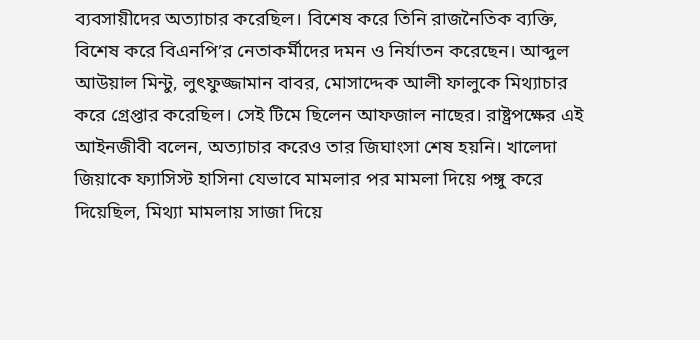ব্যবসায়ীদের অত্যাচার করেছিল। বিশেষ করে তিনি রাজনৈতিক ব্যক্তি, বিশেষ করে বিএনপি’র নেতাকর্মীদের দমন ও নির্যাতন করেছেন। আব্দুল আউয়াল মিন্টু, লুৎফুজ্জামান বাবর, মোসাদ্দেক আলী ফালুকে মিথ্যাচার করে গ্রেপ্তার করেছিল। সেই টিমে ছিলেন আফজাল নাছের। রাষ্ট্রপক্ষের এই আইনজীবী বলেন, অত্যাচার করেও তার জিঘাংসা শেষ হয়নি। খালেদা জিয়াকে ফ্যাসিস্ট হাসিনা যেভাবে মামলার পর মামলা দিয়ে পঙ্গু করে দিয়েছিল, মিথ্যা মামলায় সাজা দিয়ে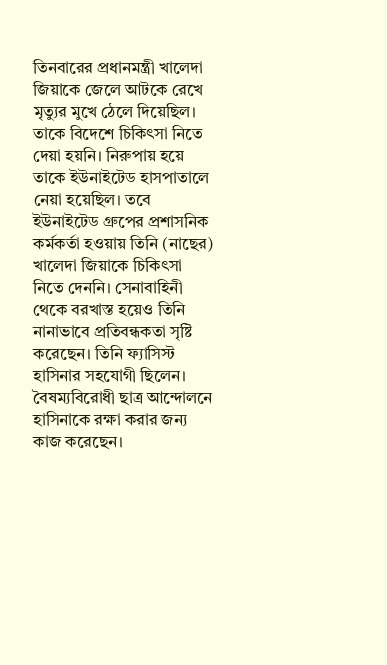তিনবারের প্রধানমন্ত্রী খালেদা জিয়াকে জেলে আটকে রেখে মৃত্যুর মুখে ঠেলে দিয়েছিল। তাকে বিদেশে চিকিৎসা নিতে দেয়া হয়নি। নিরুপায় হয়ে তাকে ইউনাইটেড হাসপাতালে নেয়া হয়েছিল। তবে ইউনাইটেড গ্রুপের প্রশাসনিক কর্মকর্তা হওয়ায় তিনি (নাছের) খালেদা জিয়াকে চিকিৎসা নিতে দেননি। সেনাবাহিনী থেকে বরখাস্ত হয়েও তিনি নানাভাবে প্রতিবন্ধকতা সৃষ্টি করেছেন। তিনি ফ্যাসিস্ট হাসিনার সহযোগী ছিলেন। বৈষম্যবিরোধী ছাত্র আন্দোলনে হাসিনাকে রক্ষা করার জন্য কাজ করেছেন।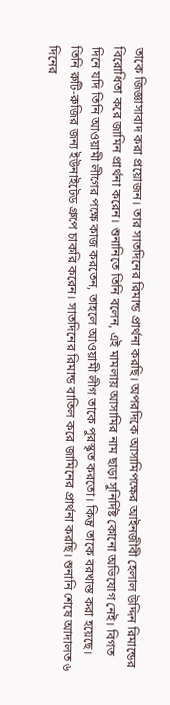তাকে জিজ্ঞাসাবাদ করা প্রয়োজন। তার সাতদিনের রিমান্ড প্রার্থনা করছি। অপরদিকে আসামিপক্ষের আইনজীবী হেলাল উদ্দিন রিমান্ডের বিরোধিতা করে জামিন প্রার্থনা করেন। শুনানিতে তিনি বলেন, এই মামলায় আসামির নাম ছাড়া সুনির্দিষ্ট কোনো অভিযোগ নেই। বিগত দিনে যদি তিনি আওয়ামী লীগের পক্ষে কাজ করতেন, তাহলে আওয়ামী লীগ তাকে পুরস্কৃত করতো। কিন্তু তাকে বরখাস্ত করা হয়েছে। তিনি রুটি-রুজির জন্য ইউনাইটেড গ্রুপে চাকরি করেন। সাতদিনের রিমান্ড বাতিল করে জামিনের প্রার্থনা করছি। শুনানি শেষে আদালত ৬ দিনের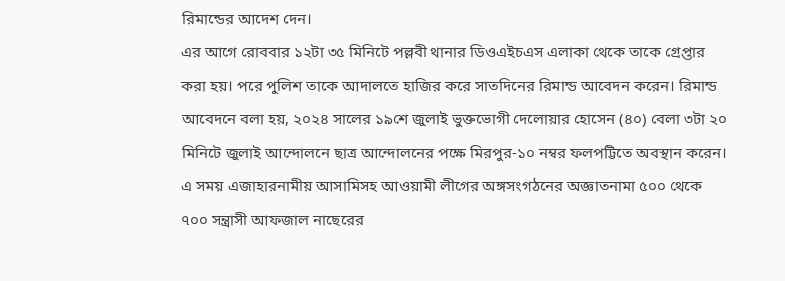রিমান্ডের আদেশ দেন।
এর আগে রোববার ১২টা ৩৫ মিনিটে পল্লবী থানার ডিওএইচএস এলাকা থেকে তাকে গ্রেপ্তার করা হয়। পরে পুলিশ তাকে আদালতে হাজির করে সাতদিনের রিমান্ড আবেদন করেন। রিমান্ড আবেদনে বলা হয়, ২০২৪ সালের ১৯শে জুলাই ভুক্তভোগী দেলোয়ার হোসেন (৪০) বেলা ৩টা ২০ মিনিটে জুলাই আন্দোলনে ছাত্র আন্দোলনের পক্ষে মিরপুর-১০ নম্বর ফলপট্টিতে অবস্থান করেন। এ সময় এজাহারনামীয় আসামিসহ আওয়ামী লীগের অঙ্গসংগঠনের অজ্ঞাতনামা ৫০০ থেকে ৭০০ সন্ত্রাসী আফজাল নাছেরের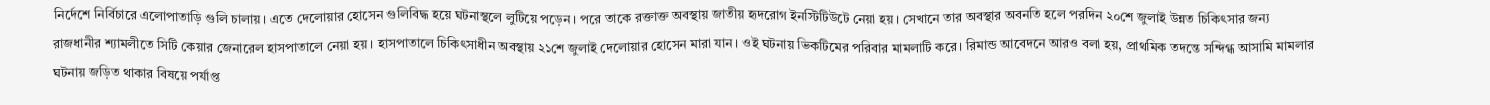নির্দেশে নির্বিচারে এলোপাতাড়ি গুলি চালায়। এতে দেলোয়ার হোসেন গুলিবিদ্ধ হয়ে ঘটনাস্থলে লুটিয়ে পড়েন। পরে তাকে রক্তাক্ত অবস্থায় জাতীয় হৃদরোগ ইনস্টিটিউটে নেয়া হয়। সেখানে তার অবস্থার অবনতি হলে পরদিন ২০শে জুলাই উন্নত চিকিৎসার জন্য রাজধানীর শ্যামলীতে সিটি কেয়ার জেনারেল হাসপাতালে নেয়া হয়। হাসপাতালে চিকিৎসাধীন অবস্থায় ২১শে জুলাই দেলোয়ার হোসেন মারা যান। ওই ঘটনায় ভিকটিমের পরিবার মামলাটি করে। রিমান্ড আবেদনে আরও বলা হয়, প্রাথমিক তদন্তে সন্দিগ্ধ আসামি মামলার ঘটনায় জড়িত থাকার বিষয়ে পর্যাপ্ত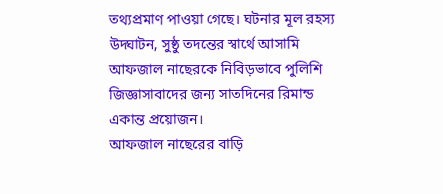তথ্যপ্রমাণ পাওয়া গেছে। ঘটনার মূল রহস্য উদ্ঘাটন, সুষ্ঠু তদন্তের স্বার্থে আসামি আফজাল নাছেরকে নিবিড়ভাবে পুলিশি জিজ্ঞাসাবাদের জন্য সাতদিনের রিমান্ড একান্ত প্রয়োজন।
আফজাল নাছেরের বাড়ি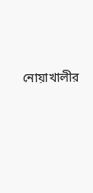নোয়াখালীর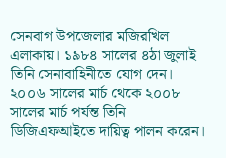সেনবাগ উপজেলার মজিরখিল এলাকায়। ১৯৮৪ সালের ৪ঠা জুলাই তিনি সেনাবাহিনীতে যোগ দেন। ২০০৬ সালের মার্চ থেকে ২০০৮ সালের মার্চ পর্যন্ত তিনি ডিজিএফআইতে দায়িত্ব পালন করেন।